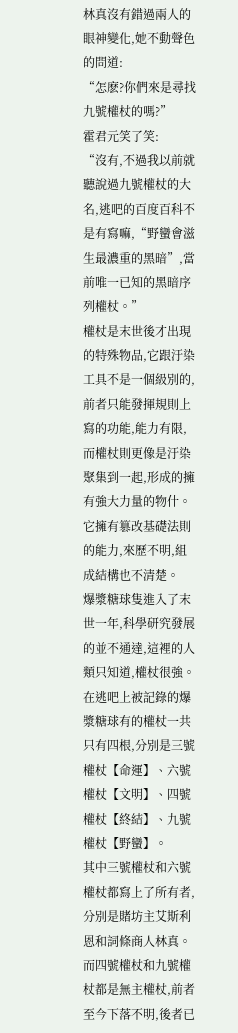林真沒有錯過兩人的眼神變化,她不動聲色的問道:
“怎麽?你們來是尋找九號權杖的嗎?”
霍君元笑了笑:
“沒有,不過我以前就聽說過九號權杖的大名,逃吧的百度百科不是有寫嘛,“野蠻會滋生最濃重的黑暗”,當前唯一已知的黑暗序列權杖。”
權杖是末世後才出現的特殊物品,它跟汙染工具不是一個級別的,前者只能發揮規則上寫的功能,能力有限,而權杖則更像是汙染聚集到一起,形成的擁有強大力量的物什。
它擁有篡改基礎法則的能力,來歷不明,組成結構也不清楚。
爆漿糖球隻進入了末世一年,科學研究發展的並不通達,這裡的人類只知道,權杖很強。
在逃吧上被記錄的爆漿糖球有的權杖一共只有四根,分別是三號權杖【命運】、六號權杖【文明】、四號權杖【終結】、九號權杖【野蠻】。
其中三號權杖和六號權杖都寫上了所有者,分別是賭坊主艾斯利恩和詞條商人林真。
而四號權杖和九號權杖都是無主權杖,前者至今下落不明,後者已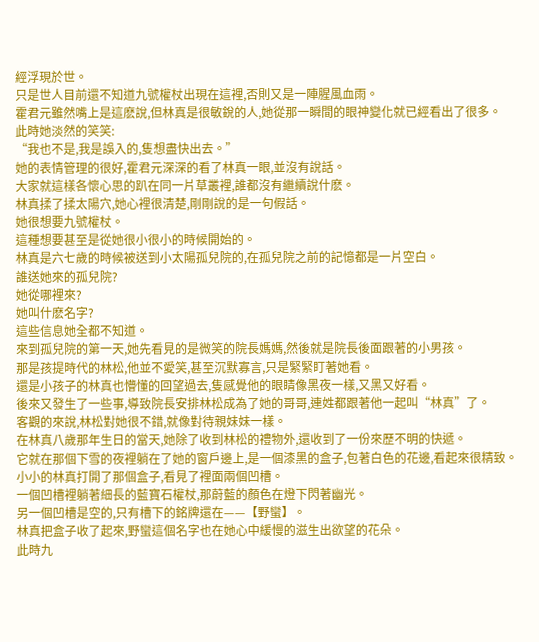經浮現於世。
只是世人目前還不知道九號權杖出現在這裡,否則又是一陣腥風血雨。
霍君元雖然嘴上是這麽說,但林真是很敏銳的人,她從那一瞬間的眼神變化就已經看出了很多。
此時她淡然的笑笑:
“我也不是,我是誤入的,隻想盡快出去。”
她的表情管理的很好,霍君元深深的看了林真一眼,並沒有說話。
大家就這樣各懷心思的趴在同一片草叢裡,誰都沒有繼續說什麽。
林真揉了揉太陽穴,她心裡很清楚,剛剛說的是一句假話。
她很想要九號權杖。
這種想要甚至是從她很小很小的時候開始的。
林真是六七歲的時候被送到小太陽孤兒院的,在孤兒院之前的記憶都是一片空白。
誰送她來的孤兒院?
她從哪裡來?
她叫什麽名字?
這些信息她全都不知道。
來到孤兒院的第一天,她先看見的是微笑的院長媽媽,然後就是院長後面跟著的小男孩。
那是孩提時代的林松,他並不愛笑,甚至沉默寡言,只是緊緊盯著她看。
還是小孩子的林真也懵懂的回望過去,隻感覺他的眼睛像黑夜一樣,又黑又好看。
後來又發生了一些事,導致院長安排林松成為了她的哥哥,連姓都跟著他一起叫“林真”了。
客觀的來說,林松對她很不錯,就像對待親妹妹一樣。
在林真八歲那年生日的當天,她除了收到林松的禮物外,還收到了一份來歷不明的快遞。
它就在那個下雪的夜裡躺在了她的窗戶邊上,是一個漆黑的盒子,包著白色的花邊,看起來很精致。
小小的林真打開了那個盒子,看見了裡面兩個凹槽。
一個凹槽裡躺著細長的藍寶石權杖,那蔚藍的顏色在燈下閃著幽光。
另一個凹槽是空的,只有槽下的銘牌還在——【野蠻】。
林真把盒子收了起來,野蠻這個名字也在她心中緩慢的滋生出欲望的花朵。
此時九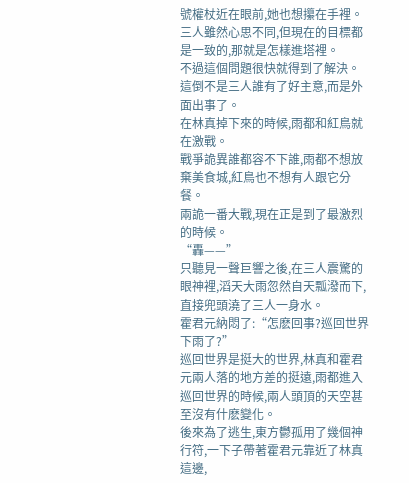號權杖近在眼前,她也想攥在手裡。
三人雖然心思不同,但現在的目標都是一致的,那就是怎樣進塔裡。
不過這個問題很快就得到了解決。
這倒不是三人誰有了好主意,而是外面出事了。
在林真掉下來的時候,雨都和紅鳥就在激戰。
戰爭詭異誰都容不下誰,雨都不想放棄美食城,紅鳥也不想有人跟它分餐。
兩詭一番大戰,現在正是到了最激烈的時候。
“轟——”
只聽見一聲巨響之後,在三人震驚的眼神裡,滔天大雨忽然自天瓢潑而下,直接兜頭澆了三人一身水。
霍君元納悶了:“怎麽回事?巡回世界下雨了?”
巡回世界是挺大的世界,林真和霍君元兩人落的地方差的挺遠,雨都進入巡回世界的時候,兩人頭頂的天空甚至沒有什麽變化。
後來為了逃生,東方鬱孤用了幾個神行符,一下子帶著霍君元靠近了林真這邊,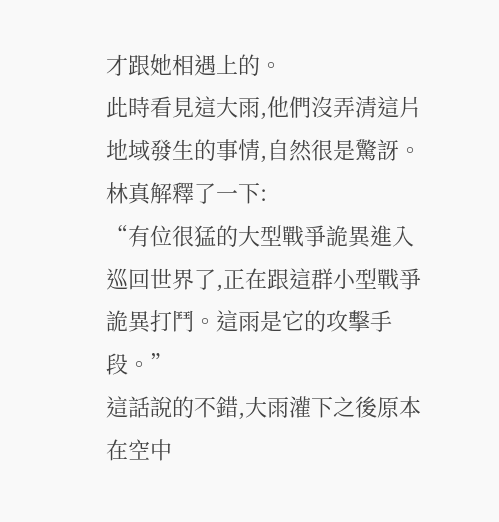才跟她相遇上的。
此時看見這大雨,他們沒弄清這片地域發生的事情,自然很是驚訝。
林真解釋了一下:
“有位很猛的大型戰爭詭異進入巡回世界了,正在跟這群小型戰爭詭異打鬥。這雨是它的攻擊手段。”
這話說的不錯,大雨灌下之後原本在空中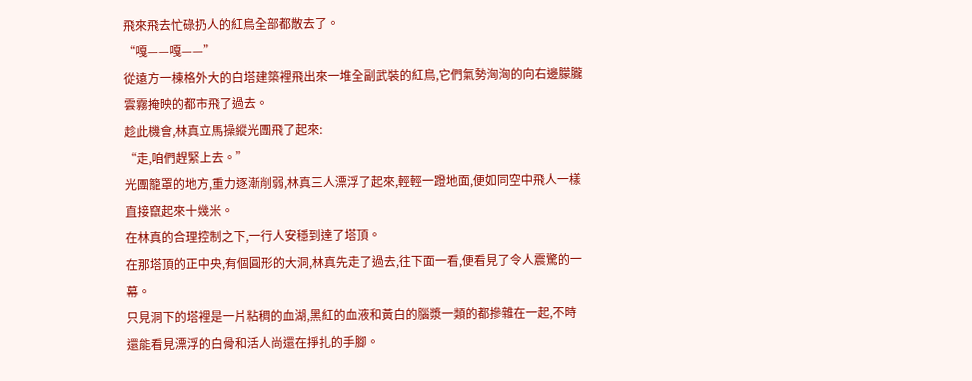飛來飛去忙碌扔人的紅鳥全部都散去了。
“嘎——嘎——”
從遠方一棟格外大的白塔建築裡飛出來一堆全副武裝的紅鳥,它們氣勢洶洶的向右邊朦朧雲霧掩映的都市飛了過去。
趁此機會,林真立馬操縱光團飛了起來:
“走,咱們趕緊上去。”
光團籠罩的地方,重力逐漸削弱,林真三人漂浮了起來,輕輕一蹬地面,便如同空中飛人一樣直接竄起來十幾米。
在林真的合理控制之下,一行人安穩到達了塔頂。
在那塔頂的正中央,有個圓形的大洞,林真先走了過去,往下面一看,便看見了令人震驚的一幕。
只見洞下的塔裡是一片粘稠的血湖,黑紅的血液和黃白的腦漿一類的都摻雜在一起,不時還能看見漂浮的白骨和活人尚還在掙扎的手腳。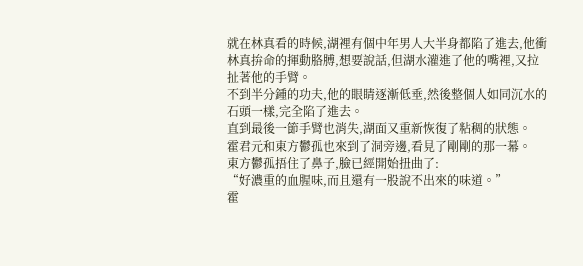就在林真看的時候,湖裡有個中年男人大半身都陷了進去,他衝林真拚命的揮動胳膊,想要說話,但湖水灌進了他的嘴裡,又拉扯著他的手臂。
不到半分鍾的功夫,他的眼睛逐漸低垂,然後整個人如同沉水的石頭一樣,完全陷了進去。
直到最後一節手臂也消失,湖面又重新恢復了粘稠的狀態。
霍君元和東方鬱孤也來到了洞旁邊,看見了剛剛的那一幕。
東方鬱孤捂住了鼻子,臉已經開始扭曲了:
“好濃重的血腥味,而且還有一股說不出來的味道。”
霍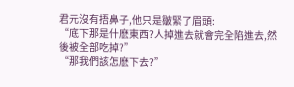君元沒有捂鼻子,他只是皺緊了眉頭:
“底下那是什麽東西?人掉進去就會完全陷進去,然後被全部吃掉?”
“那我們該怎麽下去?”